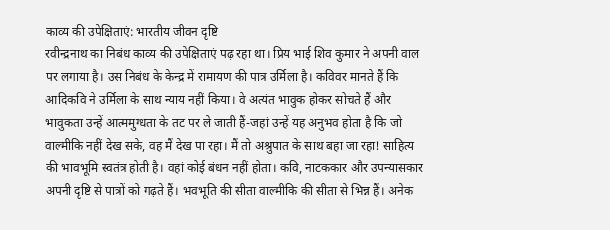काव्य की उपेक्षिताएं: भारतीय जीवन दृष्टि
रवीन्द्रनाथ का निबंध काव्य की उपेक्षिताएं पढ़ रहा था। प्रिय भाई शिव कुमार ने अपनी वाल पर लगाया है। उस निबंध के केन्द्र में रामायण की पात्र उर्मिला है। कविवर मानते हैं कि आदिकवि ने उर्मिला के साथ न्याय नहीं किया। वे अत्यंत भावुक होकर सोचते हैं और भावुकता उन्हें आत्ममुग्धता के तट पर ले जाती हैं-जहां उन्हें यह अनुभव होता है कि जो वाल्मीकि नहीं देख सके, वह मैं देख पा रहा। मैं तो अश्रुपात के साथ बहा जा रहा! साहित्य की भावभूमि स्वतंत्र होती है। वहां कोई बंधन नहीं होता। कवि, नाटककार और उपन्यासकार अपनी दृष्टि से पात्रों को गढ़ते हैं। भवभूति की सीता वाल्मीकि की सीता से भिन्न हैं। अनेक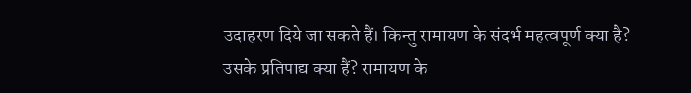उदाहरण दिये जा सकते हैं। किन्तु रामायण के संदर्भ महत्वपूर्ण क्या है? उसके प्रतिपाद्य क्या हैं? रामायण के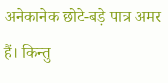अनेकानेक छोटे-बड़े पात्र अमर हैं। किन्तु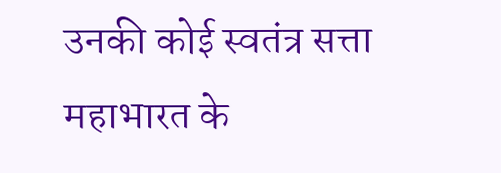उनकी कोई स्वतंत्र सत्ता महाभारत के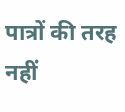पात्रों की तरह नहीं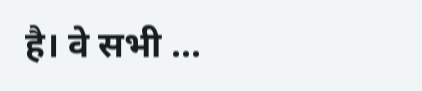है। वे सभी ...